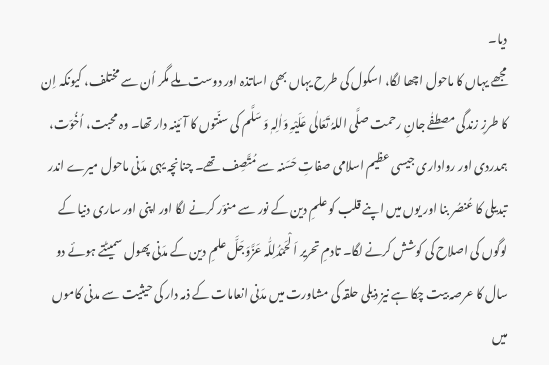دیا۔
مجھے یہاں کا ماحول اچھا لگا، اسکول کی طرح یہاں بھی اساتذہ اور دوست ملے مگر اُن سے مختلف، کیونکہ اِن کا طرزِ زندگی مصطفٰے جانِ رحمت صلَّی اللہُ تَعَالٰی عَلَیْہِ وَاٰلِہٖ وَ سَلَّم کی سنّتوں کا آئینہ دار تھا۔ وہ محبت، اُخُوّت، ہمدردی اور رواداری جیسی عظیم اسلامی صفاتِ حَسَنہ سے مُتَّصِف تھے۔ چنانچہ یہی مدَنی ماحول میرے اندر تبدیلی کا عُنصُر بنا اور یوں میں اپنے قلب کو علمِ دین کے نور سے منوّر کرنے لگا اور اپنی اور ساری دنیا کے لوگوں کی اصلاح کی کوشش کرنے لگا۔ تادمِ تحریر اَ لْحَمْدُلِلّٰہ عَزَّوَجَلَّ علمِ دین کے مدَنی پھول سمیٹتے ہوئے دو سال کا عرصہ بیت چکا ہے نیز ذیلی حلقہ کی مشاورت میں مدَنی انعامات کے ذمہ دار کی حیثیت سے مدنی کاموں میں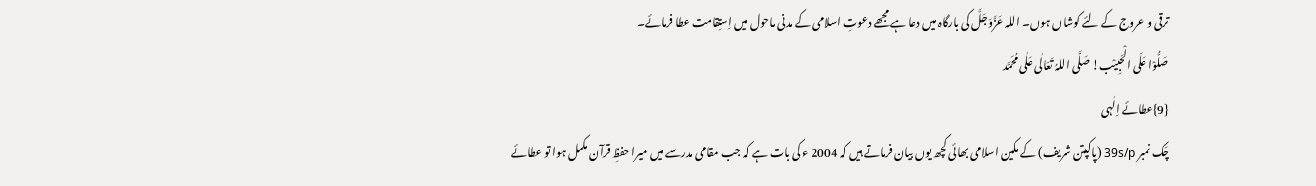ترقی و عروج کے لئے کوشاں ہوں۔ اللہ عَزَّوَجَلَّ کی بارگاہ میں دعا ہے مجھے دعوتِ اسلامی کے مدنی ماحول میں اِستِقامت عطا فرمائے۔
صَلُّوْا عَلَی الْحَبِیْب! صَلَّی اللہُ تَعَالٰی عَلٰی مُحَمَّد
{9}عطائے اِلٰہی
چَک نمبر 39s/p (پاکپتن شریف) کے مکین اسلامی بھائی کچھ یوں بیان فرماتے ہیں کہ 2004 ء کی بات ہے کہ جب مقامی مدرسے میں میرا حفظِ قرآن مکمل ہوا تو عطائے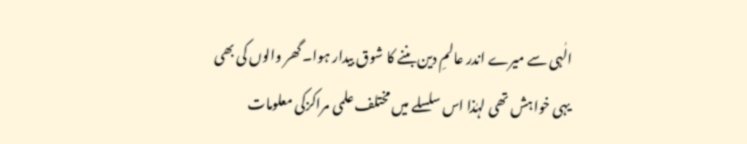الٰہی سے میرے اندر عالمِ دین بننے کا شوق بیدار ہوا۔ گھر والوں کی بھی یہی خواہش تھی لہٰذا اس سلسلے میں مختلف علمی مراکزکی معلومات